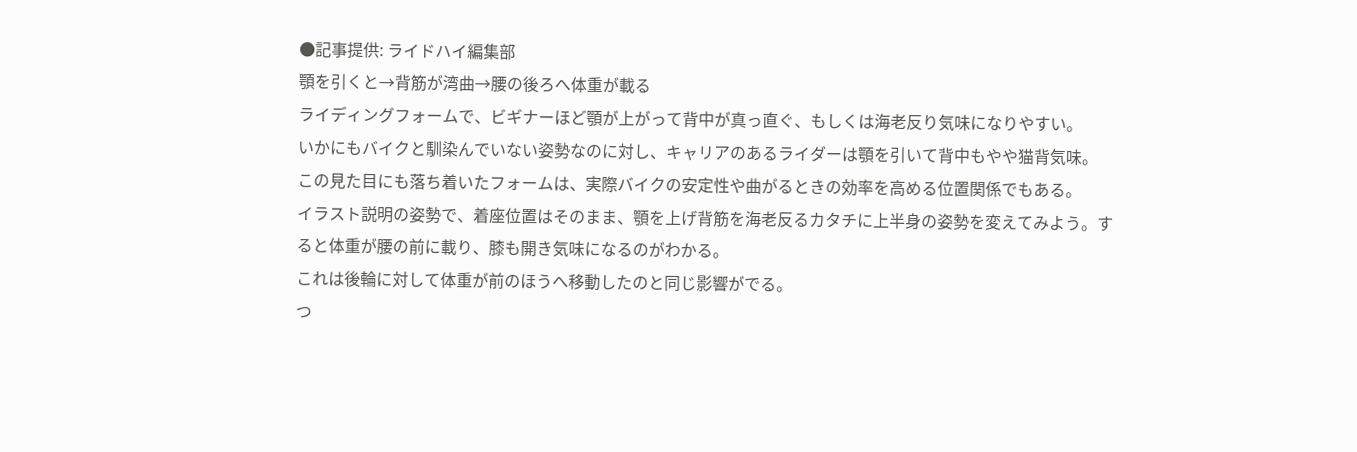●記事提供: ライドハイ編集部
顎を引くと→背筋が湾曲→腰の後ろへ体重が載る
ライディングフォームで、ビギナーほど顎が上がって背中が真っ直ぐ、もしくは海老反り気味になりやすい。
いかにもバイクと馴染んでいない姿勢なのに対し、キャリアのあるライダーは顎を引いて背中もやや猫背気味。
この見た目にも落ち着いたフォームは、実際バイクの安定性や曲がるときの効率を高める位置関係でもある。
イラスト説明の姿勢で、着座位置はそのまま、顎を上げ背筋を海老反るカタチに上半身の姿勢を変えてみよう。すると体重が腰の前に載り、膝も開き気味になるのがわかる。
これは後輪に対して体重が前のほうへ移動したのと同じ影響がでる。
つ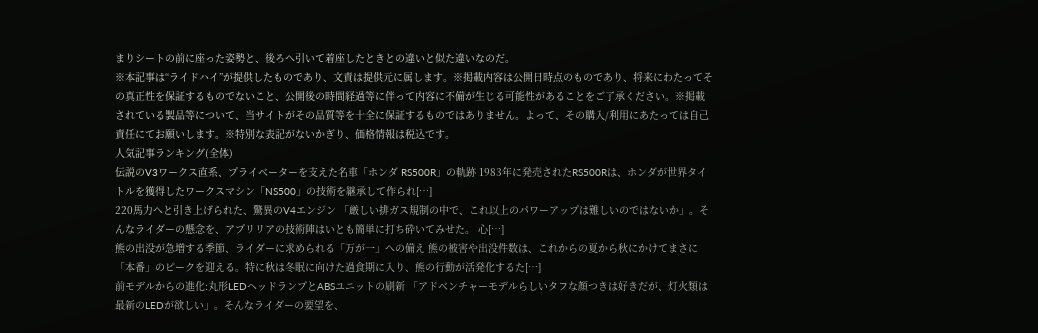まりシートの前に座った姿勢と、後ろへ引いて着座したときとの違いと似た違いなのだ。
※本記事は“ライドハイ”が提供したものであり、文責は提供元に属します。※掲載内容は公開日時点のものであり、将来にわたってその真正性を保証するものでないこと、公開後の時間経過等に伴って内容に不備が生じる可能性があることをご了承ください。※掲載されている製品等について、当サイトがその品質等を十全に保証するものではありません。よって、その購入/利用にあたっては自己責任にてお願いします。※特別な表記がないかぎり、価格情報は税込です。
人気記事ランキング(全体)
伝説のV3ワークス直系、プライベーターを支えた名車「ホンダ RS500R」の軌跡 1983年に発売されたRS500Rは、ホンダが世界タイトルを獲得したワークスマシン「NS500」の技術を継承して作られ[…]
220馬力へと引き上げられた、驚異のV4エンジン 「厳しい排ガス規制の中で、これ以上のパワーアップは難しいのではないか」。そんなライダーの懸念を、アプリリアの技術陣はいとも簡単に打ち砕いてみせた。 心[…]
熊の出没が急増する季節、ライダーに求められる「万が一」への備え 熊の被害や出没件数は、これからの夏から秋にかけてまさに「本番」のピークを迎える。特に秋は冬眠に向けた過食期に入り、熊の行動が活発化するた[…]
前モデルからの進化:丸形LEDヘッドランプとABSユニットの刷新 「アドベンチャーモデルらしいタフな顔つきは好きだが、灯火類は最新のLEDが欲しい」。そんなライダーの要望を、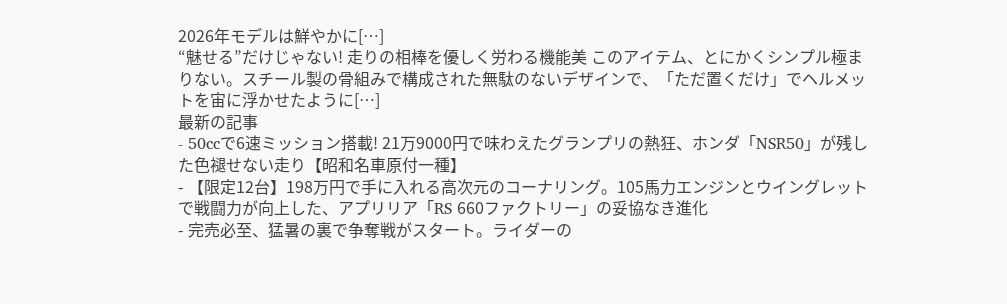2026年モデルは鮮やかに[…]
“魅せる”だけじゃない! 走りの相棒を優しく労わる機能美 このアイテム、とにかくシンプル極まりない。スチール製の骨組みで構成された無駄のないデザインで、「ただ置くだけ」でヘルメットを宙に浮かせたように[…]
最新の記事
- 50ccで6速ミッション搭載! 21万9000円で味わえたグランプリの熱狂、ホンダ「NSR50」が残した色褪せない走り【昭和名車原付一種】
- 【限定12台】198万円で手に入れる高次元のコーナリング。105馬力エンジンとウイングレットで戦闘力が向上した、アプリリア「RS 660ファクトリー」の妥協なき進化
- 完売必至、猛暑の裏で争奪戦がスタート。ライダーの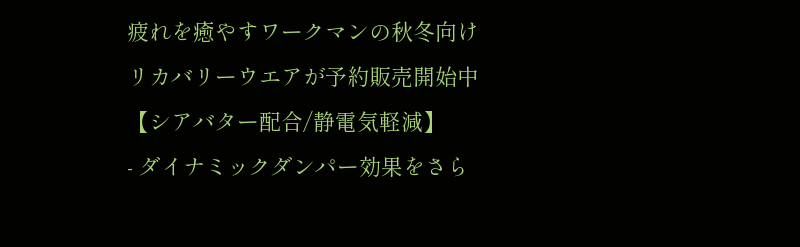疲れを癒やすワークマンの秋冬向けリカバリーウエアが予約販売開始中【シアバター配合/静電気軽減】
- ダイナミックダンパー効果をさら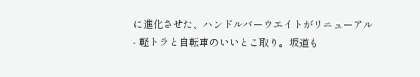に進化させた、ハンドルバーウエイトがリニューアル
- 軽トラと自転車のいいとこ取り。坂道も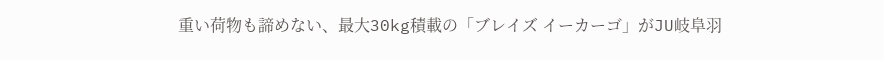重い荷物も諦めない、最大30kg積載の「ブレイズ イーカーゴ」がJU岐阜羽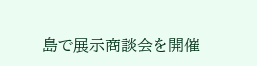島で展示商談会を開催